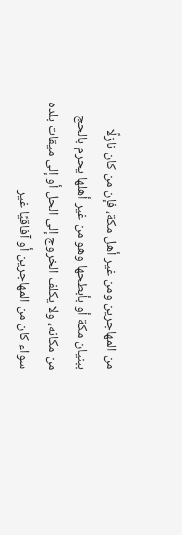من المهاجرين ومن غير أهل مكة، فإن من كان نازلًا ببنيان مكة أو بأبطحها وهو من غير أهلها يحرم بالحج من مكانه، ولا يكلف الخروج إلى الحل أو إلى ميقات بلده سواء كان من المهاجرين أو آفاقيًا غير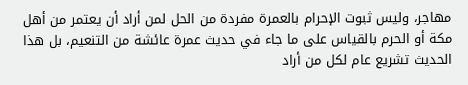مهاجر، وليس ثبوت الإحرام بالعمرة مفردة من الحل لمن أراد أن يعتمر من أهل مكة أو الحرم بالقياس على ما جاء في حديث عمرة عائشة من التنعيم، بل هذا الحديث تشريع عام لكل من أراد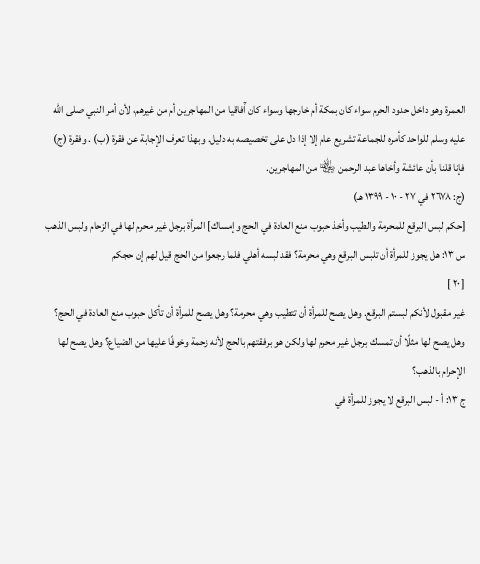العمرة وهو داخل حدود الحرم سواء كان بمكة أم خارجها وسواء كان آَفاقيا من المهاجرين أم من غيرهم، لأن أمر النبي صلى الله عليه وسلم للواحد كأمره للجماعة تشريع عام إلا إذا دل على تخصيصه به دليل. وبهذا تعرف الإجابة عن فقرة (ب) . وفقرة (ج) فإنا قلنا بأن عائشة وأخاها عبد الرحمن ﵄ من المهاجرين.
(ج: ٢٦٧٨ في ٢٧ - ١٠ - ١٣٩٩ هـ)
[حكم لبس البرقع للمحرمة والطيب وأخذ حبوب منع العادة في الحج وإمساك] المرأة برجل غير محرم لها في الزحام ولبس الذهب
س ١٣: هل يجوز للمرأة أن تلبس البرقع وهي محرمة؟ فقد لبسه أهلي فلما رجعوا من الحج قيل لهم إن حجكم
[ ٢٠ ]
غير مقبول لأنكم لبستم البرقع. وهل يصح للمرأة أن تتطيب وهي محرمة؟ وهل يصح للمرأة أن تأكل حبوب منع العادة في الحج؟ وهل يصح لها مثلًا أن تمسك برجل غير محرم لها ولكن هو برفقتهم بالحج لأنه زحمة وخوفًا عليها من الضياع؟ وهل يصح لها الإحرام بالذهب؟
ج ١٣: أ - لبس البرقع لا يجوز للمرأة في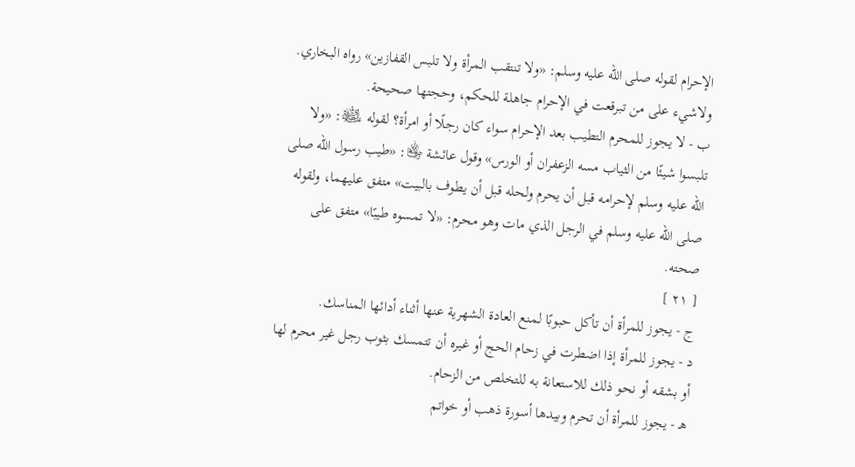الإحرام لقوله صلى الله عليه وسلم: «ولا تنتقب المرأة ولا تلبس القفازين» رواه البخاري. ولاشيء على من تبرقعت في الإحرام جاهلة للحكم، وحجتها صحيحة.
ب - لا يجوز للمحرم التطيب بعد الإحرام سواء كان رجلًا أو امرأة؟ لقوله ﵊: «ولا تلبسوا شيئًا من الثياب مسه الزعفران أو الورس» وقول عائشة ﵂: «طيب رسول الله صلى الله عليه وسلم لإحرامه قبل أن يحرم ولحله قبل أن يطوف بالبيت» متفق عليهما، ولقوله صلى الله عليه وسلم في الرجل الذي مات وهو محرم: «لا تمسوه طيبًا» متفق على صحته.
[ ٢١ ]
ج - يجوز للمرأة أن تأكل حبوبًا لمنع العادة الشهرية عنها أثناء أدائها المناسك.
د - يجوز للمرأة إذا اضطرت في زحام الحج أو غيره أن تتمسك بثوب رجل غير محرم لها أو بشقه أو نحو ذلك للاستعانة به للتخلص من الزحام.
هـ - يجوز للمرأة أن تحرم وبيدها أسورة ذهب أو خواتم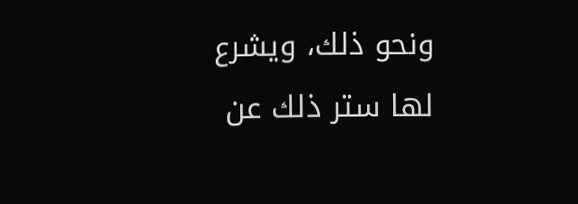ونحو ذلك، ويشرع لها ستر ذلك عن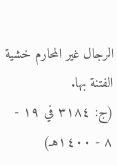الرجال غير المحارم خشية الفتنة بها.
(ج: ٣١٨٤ في ١٩ - ٨ - ١٤٠٠هـ)